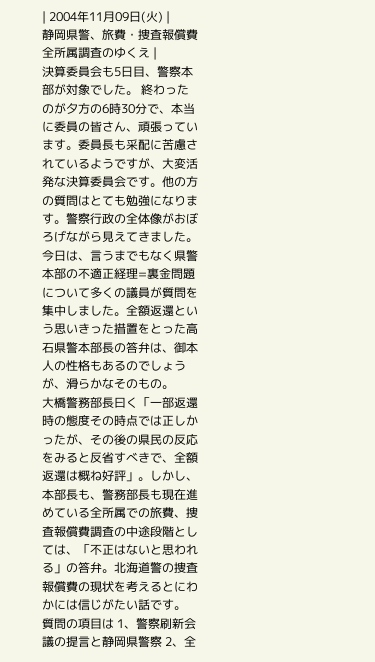| 2004年11月09日(火) |
静岡県警、旅費・捜査報償費全所属調査のゆくえ |
決算委員会も5日目、警察本部が対象でした。 終わったのが夕方の6時30分で、本当に委員の皆さん、頑張っています。委員長も采配に苦慮されているようですが、大変活発な決算委員会です。他の方の質問はとても勉強になります。警察行政の全体像がおぼろげながら見えてきました。
今日は、言うまでもなく県警本部の不適正経理=裏金問題について多くの議員が質問を集中しました。全額返還という思いきった措置をとった高石県警本部長の答弁は、御本人の性格もあるのでしょうが、滑らかなそのもの。
大橋警務部長曰く「一部返還時の態度その時点では正しかったが、その後の県民の反応をみると反省すべきで、全額返還は概ね好評」。しかし、本部長も、警務部長も現在進めている全所属での旅費、捜査報償費調査の中途段階としては、「不正はないと思われる」の答弁。北海道警の捜査報償費の現状を考えるとにわかには信じがたい話です。
質問の項目は 1、警察刷新会議の提言と静岡県警察 2、全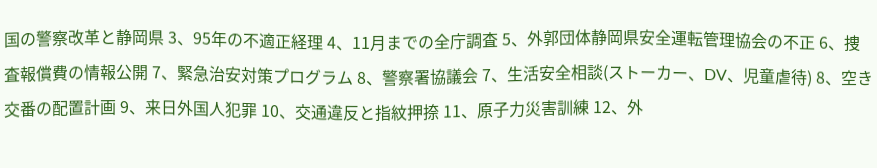国の警察改革と静岡県 3、95年の不適正経理 4、11月までの全庁調査 5、外郭団体静岡県安全運転管理協会の不正 6、捜査報償費の情報公開 7、緊急治安対策プログラム 8、警察署協議会 7、生活安全相談(ストーカー、DV、児童虐待) 8、空き交番の配置計画 9、来日外国人犯罪 10、交通違反と指紋押捺 11、原子力災害訓練 12、外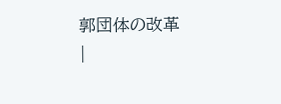郭団体の改革
|